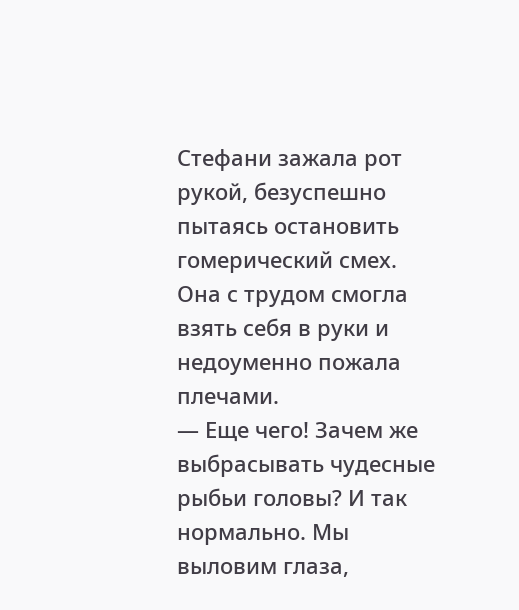Стефани зажала рот рукой, безуспешно пытаясь остановить гомерический смех. Она с трудом смогла взять себя в руки и недоуменно пожала плечами.
— Еще чего! Зачем же выбрасывать чудесные рыбьи головы? И так нормально. Мы выловим глаза,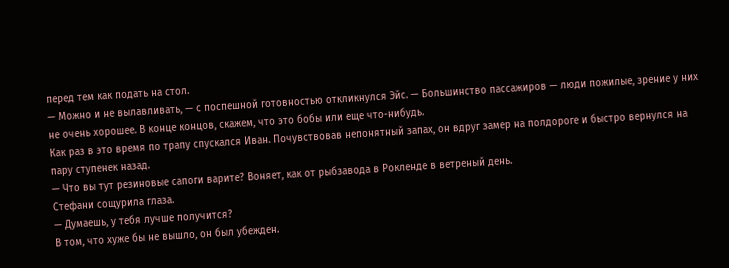перед тем как подать на стол.
— Можно и не вылавливать, — с поспешной готовностью откликнулся Эйс. — Большинство пассажиров — люди пожилые, зрение у них не очень хорошее. В конце концов, скажем, что это бобы или еще что-нибудь.
Как раз в это время по трапу спускался Иван. Почувствовав непонятный запах, он вдруг замер на полдороге и быстро вернулся на пару ступенек назад.
— Что вы тут резиновые сапоги варите? Воняет, как от рыбзавода в Рокленде в ветреный день.
Стефани сощурила глаза.
— Думаешь, у тебя лучше получится?
В том, что хуже бы не вышло, он был убежден.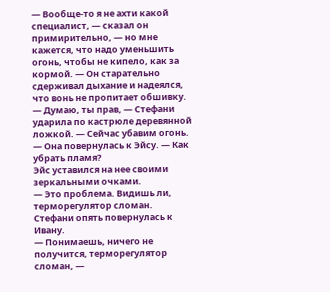— Вообще-то я не ахти какой специалист, — сказал он примирительно, — но мне кажется, что надо уменьшить огонь, чтобы не кипело, как за кормой. — Он старательно сдерживал дыхание и надеялся, что вонь не пропитает обшивку.
— Думаю, ты прав, — Стефани ударила по кастрюле деревянной ложкой. — Сейчас убавим огонь. — Она повернулась к Эйсу. — Как убрать пламя?
Эйс уставился на нее своими зеркальными очками.
— Это проблема. Видишь ли, терморегулятор сломан.
Стефани опять повернулась к Ивану.
— Понимаешь, ничего не получится, терморегулятор сломан, —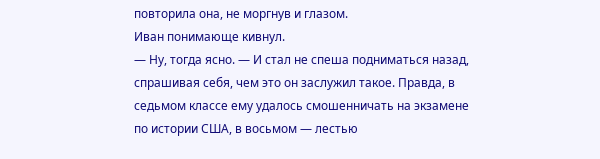повторила она, не моргнув и глазом.
Иван понимающе кивнул.
— Ну, тогда ясно. — И стал не спеша подниматься назад, спрашивая себя, чем это он заслужил такое. Правда, в седьмом классе ему удалось смошенничать на экзамене по истории США, в восьмом — лестью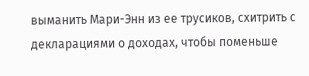выманить Мари-Энн из ее трусиков, схитрить с декларациями о доходах, чтобы поменьше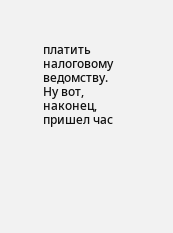платить налоговому ведомству. Ну вот, наконец, пришел час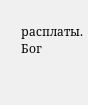расплаты. Бог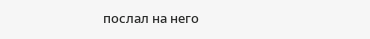послал на него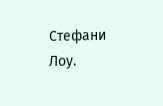Стефани Лоу.